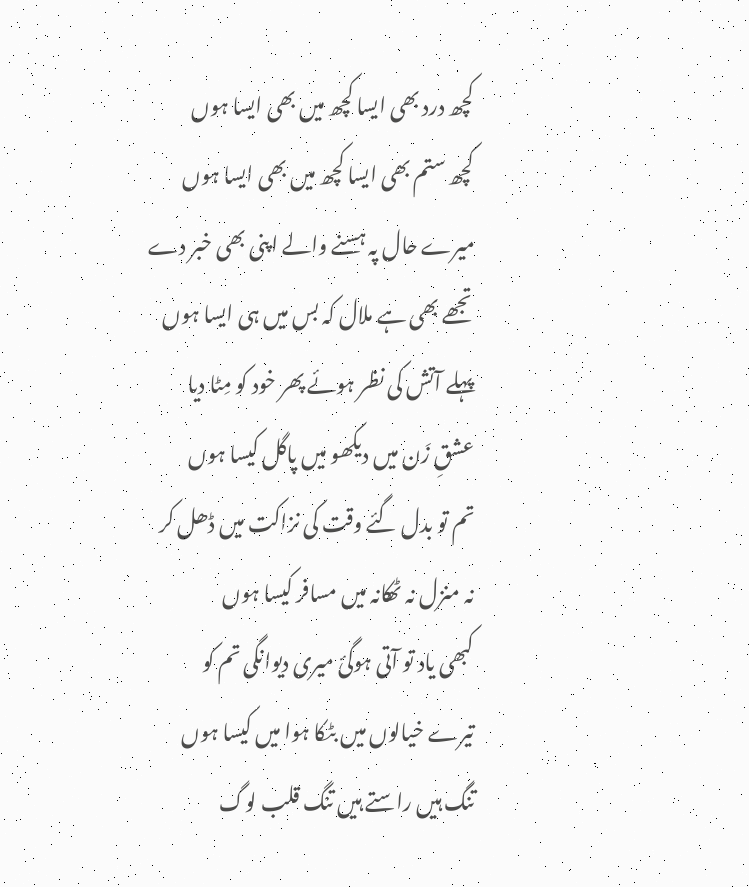کچھ درد بھی ایسا کچھ میں بھی ایسا ہوں
کچھ ستم بھی ایسا کچھ میں بھی ایسا ہوں
میرے حال پہ ہسنے والے اپنی بھی خبر دے
تجھے بھی ہے ملال کہ بس میں ہی ایسا ہوں
پہلے آتش کی نظر ہوئے پھر خود کو مِٹا دیا
عشقِ زَن میں دیکھو میں پاگل کیسا ہوں
تم تو بدل گئے وقت کی نزاکت میں ڈھل کر
نہ منزل نہ ٹھکانہ میں مسافر کیسا ہوں
کبھی یاد تو آتی ہوگئ میری دیوانگی تم کو
تیرے خیالوں میں بٹکا ہوا میں کیسا ہوں
تنگ ہیں راستے ہیں تنگ قلب لوگ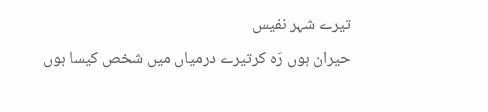تیرے شہر نفیس
حیران ہوں رَہ کرتیرے درمیاں میں شخص کیسا ہوں